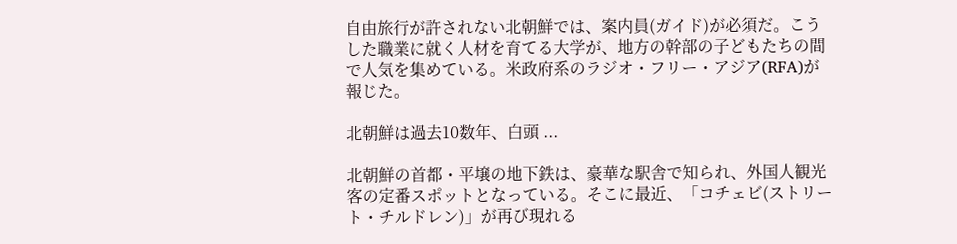自由旅行が許されない北朝鮮では、案内員(ガイド)が必須だ。こうした職業に就く人材を育てる大学が、地方の幹部の子どもたちの間で人気を集めている。米政府系のラジオ・フリー・アジア(RFA)が報じた。

北朝鮮は過去10数年、白頭 ...

北朝鮮の首都・平壌の地下鉄は、豪華な駅舎で知られ、外国人観光客の定番スポットとなっている。そこに最近、「コチェビ(ストリート・チルドレン)」が再び現れる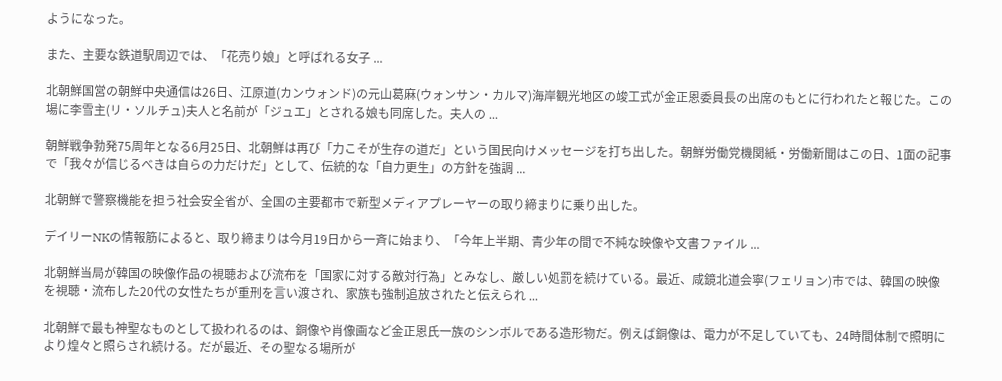ようになった。

また、主要な鉄道駅周辺では、「花売り娘」と呼ばれる女子 ...

北朝鮮国営の朝鮮中央通信は26日、江原道(カンウォンド)の元山葛麻(ウォンサン・カルマ)海岸観光地区の竣工式が金正恩委員長の出席のもとに行われたと報じた。この場に李雪主(リ・ソルチュ)夫人と名前が「ジュエ」とされる娘も同席した。夫人の ...

朝鮮戦争勃発75周年となる6月25日、北朝鮮は再び「力こそが生存の道だ」という国民向けメッセージを打ち出した。朝鮮労働党機関紙・労働新聞はこの日、1面の記事で「我々が信じるべきは自らの力だけだ」として、伝統的な「自力更生」の方針を強調 ...

北朝鮮で警察機能を担う社会安全省が、全国の主要都市で新型メディアプレーヤーの取り締まりに乗り出した。

デイリーNKの情報筋によると、取り締まりは今月19日から一斉に始まり、「今年上半期、青少年の間で不純な映像や文書ファイル ...

北朝鮮当局が韓国の映像作品の視聴および流布を「国家に対する敵対行為」とみなし、厳しい処罰を続けている。最近、咸鏡北道会寧(フェリョン)市では、韓国の映像を視聴・流布した20代の女性たちが重刑を言い渡され、家族も強制追放されたと伝えられ ...

北朝鮮で最も神聖なものとして扱われるのは、銅像や肖像画など金正恩氏一族のシンボルである造形物だ。例えば銅像は、電力が不足していても、24時間体制で照明により煌々と照らされ続ける。だが最近、その聖なる場所が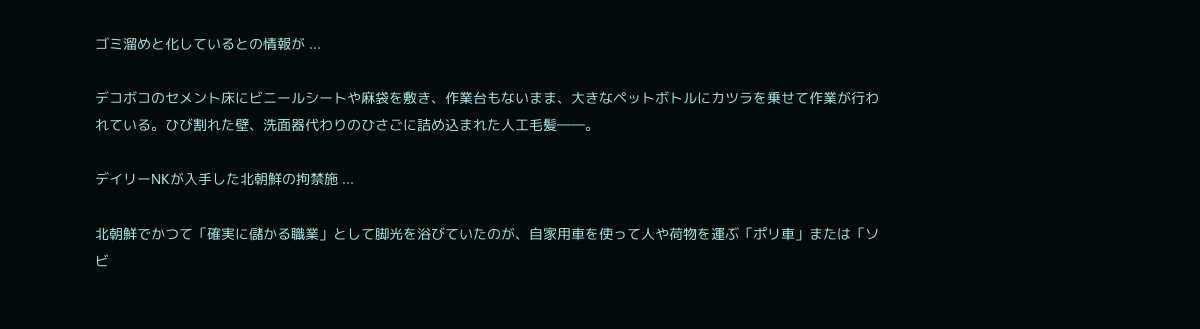ゴミ溜めと化しているとの情報が ...

デコボコのセメント床にビニールシートや麻袋を敷き、作業台もないまま、大きなペットボトルにカツラを乗せて作業が行われている。ひび割れた壁、洗面器代わりのひさごに詰め込まれた人工毛髪――。

デイリーNKが入手した北朝鮮の拘禁施 ...

北朝鮮でかつて「確実に儲かる職業」として脚光を浴びていたのが、自家用車を使って人や荷物を運ぶ「ポリ車」または「ソビ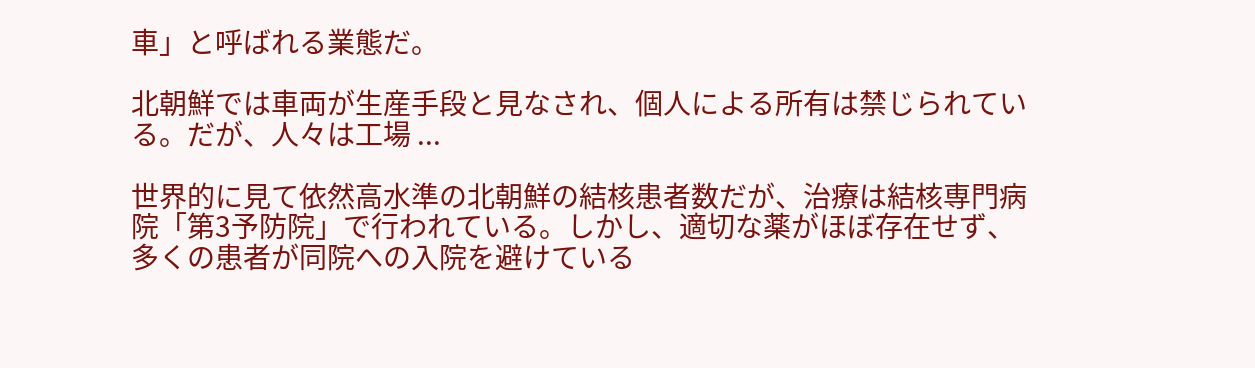車」と呼ばれる業態だ。

北朝鮮では車両が生産手段と見なされ、個人による所有は禁じられている。だが、人々は工場 ...

世界的に見て依然高水準の北朝鮮の結核患者数だが、治療は結核専門病院「第3予防院」で行われている。しかし、適切な薬がほぼ存在せず、多くの患者が同院への入院を避けている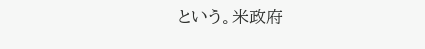という。米政府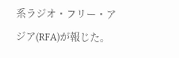系ラジオ・フリー・アジア(RFA)が報じた。